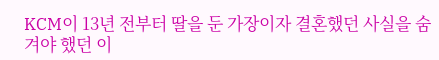KCM이 13년 전부터 딸을 둔 가장이자 결혼했던 사실을 숨겨야 했던 이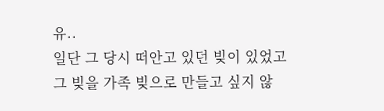유..
일단 그 당시 떠안고 있던 빚이 있었고 그 빚을 가족 빚으로 만들고 싶지 않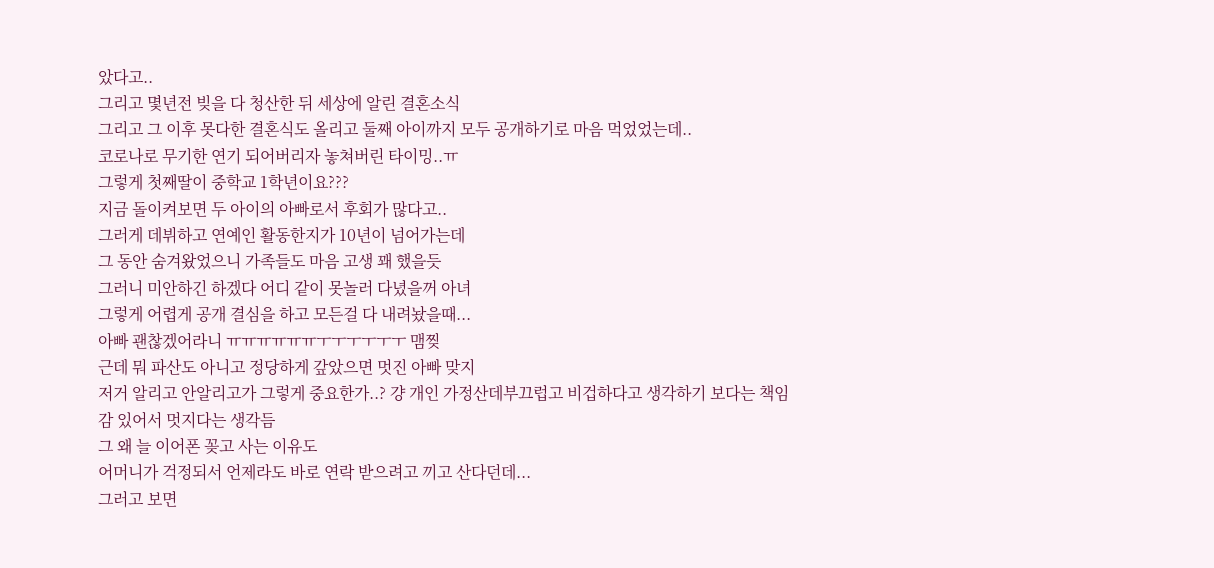았다고..
그리고 몇년전 빚을 다 청산한 뒤 세상에 알린 결혼소식
그리고 그 이후 못다한 결혼식도 올리고 둘째 아이까지 모두 공개하기로 마음 먹었었는데..
코로나로 무기한 연기 되어버리자 놓쳐버린 타이밍..ㅠ
그렇게 첫째딸이 중학교 1학년이요???
지금 돌이켜보면 두 아이의 아빠로서 후회가 많다고..
그러게 데뷔하고 연예인 활동한지가 10년이 넘어가는데
그 동안 숨겨왔었으니 가족들도 마음 고생 꽤 했을듯
그러니 미안하긴 하겠다 어디 같이 못놀러 다녔을꺼 아녀
그렇게 어렵게 공개 결심을 하고 모든걸 다 내려놨을때...
아빠 괜찮겠어라니 ㅠㅠㅠㅠㅠㅠㅜㅜㅜㅜㅜㅜ 맴찢
근데 뭐 파산도 아니고 정당하게 갚았으면 멋진 아빠 맞지
저거 알리고 안알리고가 그렇게 중요한가..? 걍 개인 가정산데부끄럽고 비겁하다고 생각하기 보다는 책임감 있어서 멋지다는 생각듬
그 왜 늘 이어폰 꽂고 사는 이유도
어머니가 걱정되서 언제라도 바로 연락 받으려고 끼고 산다던데...
그러고 보면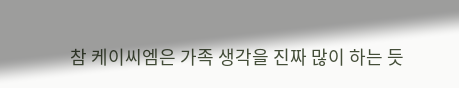참 케이씨엠은 가족 생각을 진짜 많이 하는 듯